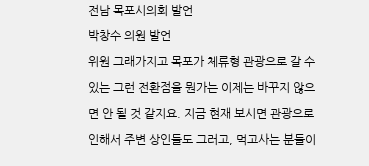전남 목포시의회 발언
박창수 의원 발언
위원 그래가지고 목포가 체류형 관광으로 갈 수 있는 그런 전환점을 뭔가는 이제는 바꾸지 않으면 안 될 것 같지요. 지금 현재 보시면 관광으로 인해서 주변 상인들도 그러고, 먹고사는 분들이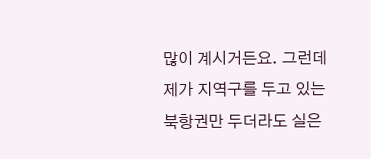많이 계시거든요. 그런데 제가 지역구를 두고 있는 북항권만 두더라도 실은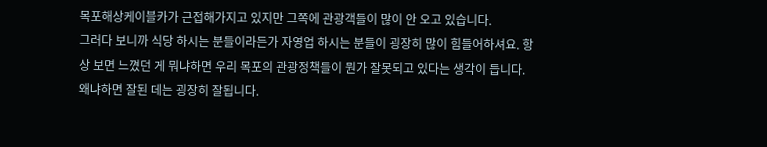목포해상케이블카가 근접해가지고 있지만 그쪽에 관광객들이 많이 안 오고 있습니다.
그러다 보니까 식당 하시는 분들이라든가 자영업 하시는 분들이 굉장히 많이 힘들어하셔요. 항상 보면 느꼈던 게 뭐냐하면 우리 목포의 관광정책들이 뭔가 잘못되고 있다는 생각이 듭니다. 왜냐하면 잘된 데는 굉장히 잘됩니다.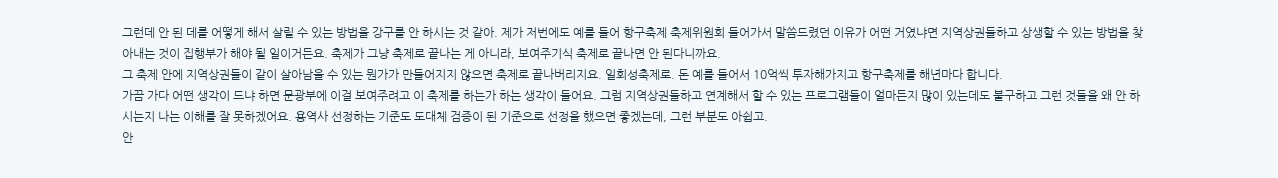그런데 안 된 데를 어떻게 해서 살릴 수 있는 방법을 강구를 안 하시는 것 같아. 제가 저번에도 예를 들어 항구축제 축제위원회 들어가서 말씀드렸던 이유가 어떤 거였냐면 지역상권들하고 상생할 수 있는 방법을 찾아내는 것이 집행부가 해야 될 일이거든요. 축제가 그냥 축제로 끝나는 게 아니라, 보여주기식 축제로 끝나면 안 된다니까요.
그 축제 안에 지역상권들이 같이 살아남을 수 있는 뭔가가 만들어지지 않으면 축제로 끝나버리지요. 일회성축제로. 돈 예를 들어서 10억씩 투자해가지고 항구축제를 해년마다 합니다.
가끔 가다 어떤 생각이 드냐 하면 문광부에 이걸 보여주려고 이 축제를 하는가 하는 생각이 들어요. 그럼 지역상권들하고 연계해서 할 수 있는 프로그램들이 얼마든지 많이 있는데도 불구하고 그런 것들을 왜 안 하시는지 나는 이해를 잘 못하겠어요. 용역사 선정하는 기준도 도대체 검증이 된 기준으로 선정을 했으면 좋겠는데, 그런 부분도 아쉽고.
안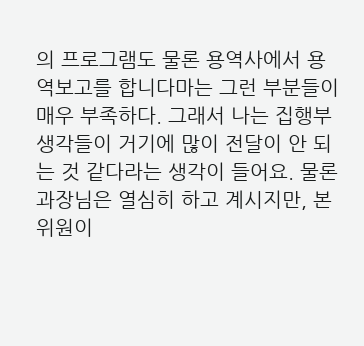의 프로그램도 물론 용역사에서 용역보고를 합니다마는 그런 부분들이 매우 부족하다. 그래서 나는 집행부 생각들이 거기에 많이 전달이 안 되는 것 같다라는 생각이 들어요. 물론 과장님은 열심히 하고 계시지만, 본 위원이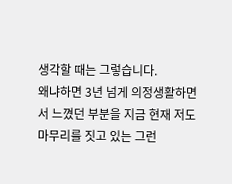생각할 때는 그렇습니다.
왜냐하면 3년 넘게 의정생활하면서 느꼈던 부분을 지금 현재 저도 마무리를 짓고 있는 그런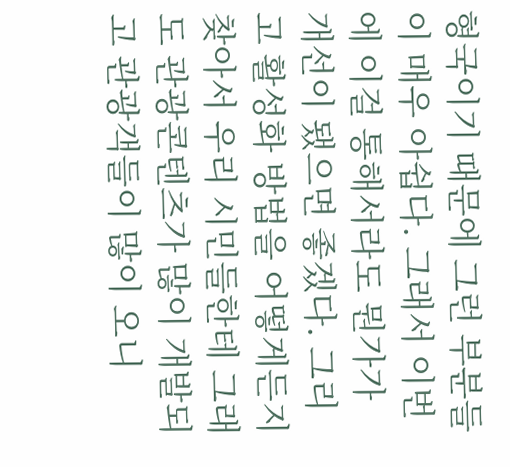형국이기 때문에 그런 부분들이 매우 아쉽다. 그래서 이번에 이걸 통해서라도 뭔가가 개선이 됐으면 좋겠다. 그리고 활성화 방법을 어떻게든지 찾아서 우리 시민들한테 그래도 관광콘텐츠가 많이 개발되고 관광객들이 많이 오니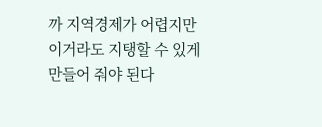까 지역경제가 어렵지만 이거라도 지탱할 수 있게 만들어 줘야 된다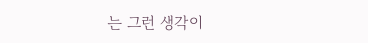는 그런 생각이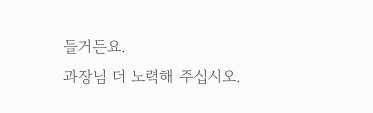들거든요.
과장님 더 노력해 주십시오.